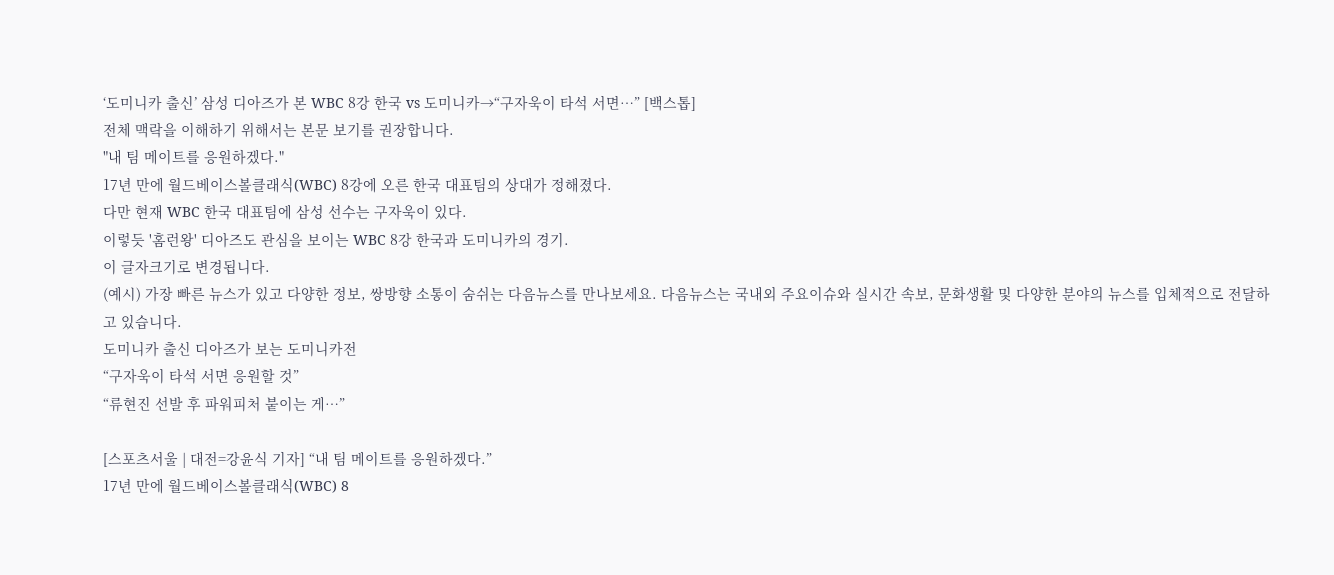‘도미니카 출신’ 삼성 디아즈가 본 WBC 8강 한국 vs 도미니카→“구자욱이 타석 서면…” [백스톱]
전체 맥락을 이해하기 위해서는 본문 보기를 권장합니다.
"내 팀 메이트를 응원하겠다."
17년 만에 월드베이스볼클래식(WBC) 8강에 오른 한국 대표팀의 상대가 정해졌다.
다만 현재 WBC 한국 대표팀에 삼성 선수는 구자욱이 있다.
이렇듯 '홈런왕' 디아즈도 관심을 보이는 WBC 8강 한국과 도미니카의 경기.
이 글자크기로 변경됩니다.
(예시) 가장 빠른 뉴스가 있고 다양한 정보, 쌍방향 소통이 숨쉬는 다음뉴스를 만나보세요. 다음뉴스는 국내외 주요이슈와 실시간 속보, 문화생활 및 다양한 분야의 뉴스를 입체적으로 전달하고 있습니다.
도미니카 출신 디아즈가 보는 도미니카전
“구자욱이 타석 서면 응원할 것”
“류현진 선발 후 파워피처 붙이는 게…”

[스포츠서울 | 대전=강윤식 기자] “내 팀 메이트를 응원하겠다.”
17년 만에 월드베이스볼클래식(WBC) 8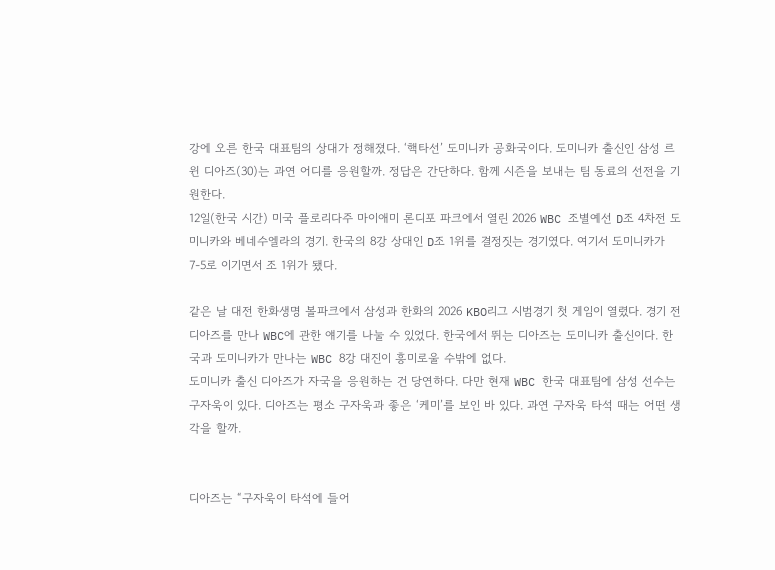강에 오른 한국 대표팀의 상대가 정해졌다. ‘핵타선’ 도미니카 공화국이다. 도미니카 출신인 삼성 르윈 디아즈(30)는 과연 어디를 응원할까. 정답은 간단하다. 함께 시즌을 보내는 팀 동료의 선전을 기원한다.
12일(한국 시간) 미국 플로리다주 마이애미 론디포 파크에서 열린 2026 WBC 조별예선 D조 4차전 도미니카와 베네수엘라의 경기. 한국의 8강 상대인 D조 1위를 결정짓는 경기였다. 여기서 도미니카가 7-5로 이기면서 조 1위가 됐다.

같은 날 대전 한화생명 볼파크에서 삼성과 한화의 2026 KBO리그 시범경기 첫 게임이 열렸다. 경기 전 디아즈를 만나 WBC에 관한 얘기를 나눌 수 있었다. 한국에서 뛰는 디아즈는 도미니카 출신이다. 한국과 도미니카가 만나는 WBC 8강 대진이 흥미로울 수밖에 없다.
도미니카 출신 디아즈가 자국을 응원하는 건 당연하다. 다만 현재 WBC 한국 대표팀에 삼성 선수는 구자욱이 있다. 디아즈는 평소 구자욱과 좋은 ‘케미’를 보인 바 있다. 과연 구자욱 타석 때는 어떤 생각을 할까.


디아즈는 “구자욱이 타석에 들어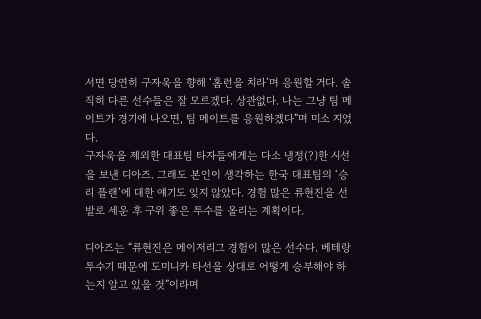서면 당연히 구자욱을 향해 ‘홈런을 치라’며 응원할 거다. 솔직히 다른 선수들은 잘 모르겠다. 상관없다. 나는 그냥 팀 메이트가 경기에 나오면, 팀 메이트를 응원하겠다”며 미소 지었다.
구자욱을 제외한 대표팀 타자들에게는 다소 냉정(?)한 시선을 보낸 디아즈. 그래도 본인이 생각하는 한국 대표팀의 ‘승리 플랜’에 대한 얘기도 잊지 않았다. 경험 많은 류현진을 선발로 세운 후 구위 좋은 투수를 올리는 계획이다.

디아즈는 “류현진은 메이저리그 경험이 많은 선수다. 베테랑 투수기 때문에 도미니카 타선을 상대로 어떻게 승부해야 하는지 알고 있을 것”이라며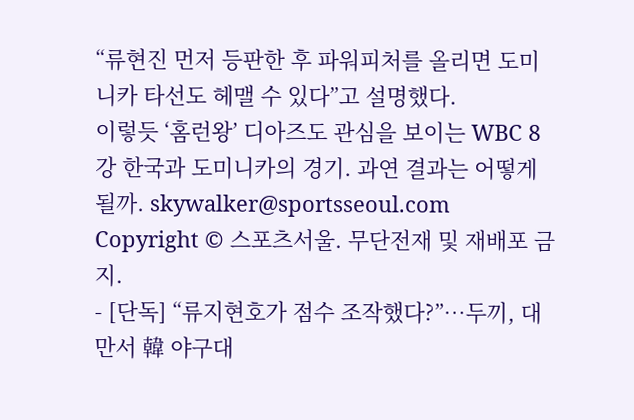“류현진 먼저 등판한 후 파워피처를 올리면 도미니카 타선도 헤맬 수 있다”고 설명했다.
이렇듯 ‘홈런왕’ 디아즈도 관심을 보이는 WBC 8강 한국과 도미니카의 경기. 과연 결과는 어떻게 될까. skywalker@sportsseoul.com
Copyright © 스포츠서울. 무단전재 및 재배포 금지.
- [단독] “류지현호가 점수 조작했다?”…두끼, 대만서 韓 야구대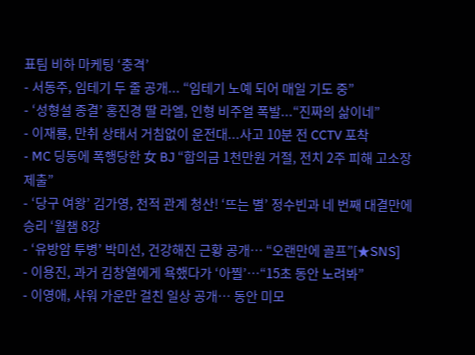표팀 비하 마케팅 ‘충격’
- 서동주, 임테기 두 줄 공개... “임테기 노예 되어 매일 기도 중”
- ‘성형설 종결’ 홍진경 딸 라엘, 인형 비주얼 폭발...“진짜의 삶이네”
- 이재룡, 만취 상태서 거침없이 운전대...사고 10분 전 CCTV 포착
- MC 딩동에 폭행당한 女 BJ “합의금 1천만원 거절, 전치 2주 피해 고소장 제출”
- ‘당구 여왕’ 김가영, 천적 관계 청산! ‘뜨는 별’ 정수빈과 네 번째 대결만에 승리 ‘월챔 8강
- ‘유방암 투병’ 박미선, 건강해진 근황 공개… “오랜만에 골프”[★SNS]
- 이용진, 과거 김창열에게 욕했다가 ‘아찔’…“15초 동안 노려봐”
- 이영애, 샤워 가운만 걸친 일상 공개… 동안 미모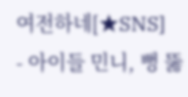여전하네[★SNS]
- 아이들 민니, 뻥 뚫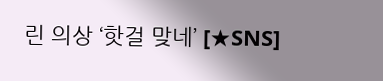린 의상 ‘핫걸 맞네’ [★SNS]